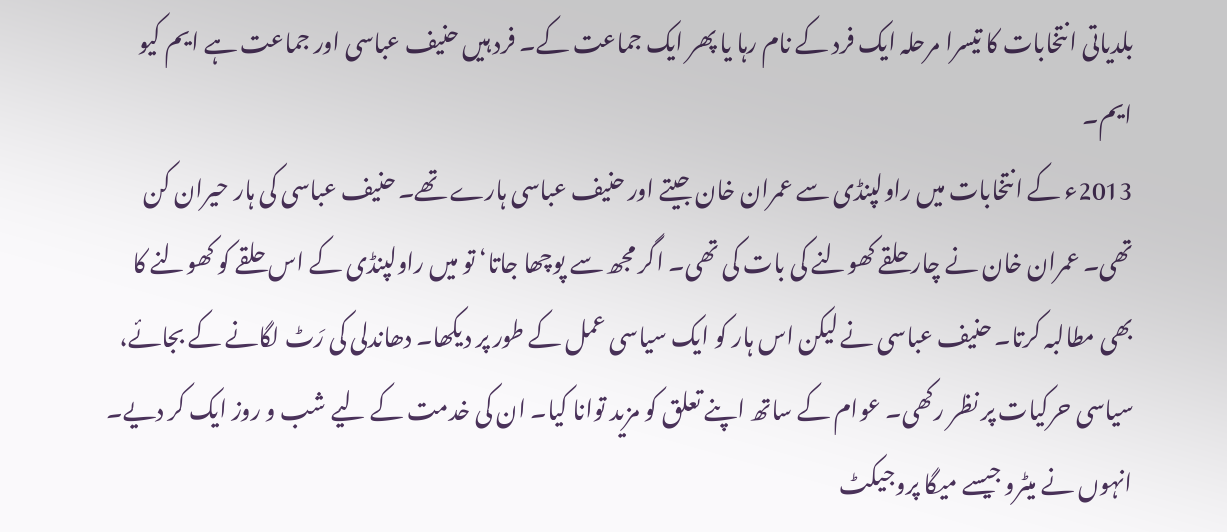بلدیاتی انتخابات کا تیسرا مرحلہ ایک فرد کے نام رہا یا پھر ایک جماعت کے۔ فرد ہیں حنیف عباسی اور جماعت ہے ایم کیو ایم۔
2013ء کے انتخابات میں راولپنڈی سے عمران خان جیتے اور حنیف عباسی ہارے تھے۔ حنیف عباسی کی ہار حیران کن تھی۔ عمران خان نے چار حلقے کھولنے کی بات کی تھی۔ اگر مجھ سے پوچھا جاتا‘ تو میں راولپنڈی کے اس حلقے کو کھولنے کا بھی مطالبہ کرتا۔ حنیف عباسی نے لیکن اس ہار کو ایک سیاسی عمل کے طور پر دیکھا۔ دھاندلی کی رَٹ لگانے کے بجائے، سیاسی حرکیات پر نظر رکھی۔ عوام کے ساتھ اپنے تعلق کو مزید توانا کیا۔ ان کی خدمت کے لیے شب و روز ایک کر دیے۔ انہوں نے میٹرو جیسے میگا پروجیکٹ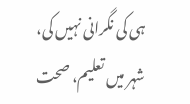ہی کی نگرانی نہیں کی، شہر میں تعلیم، صحت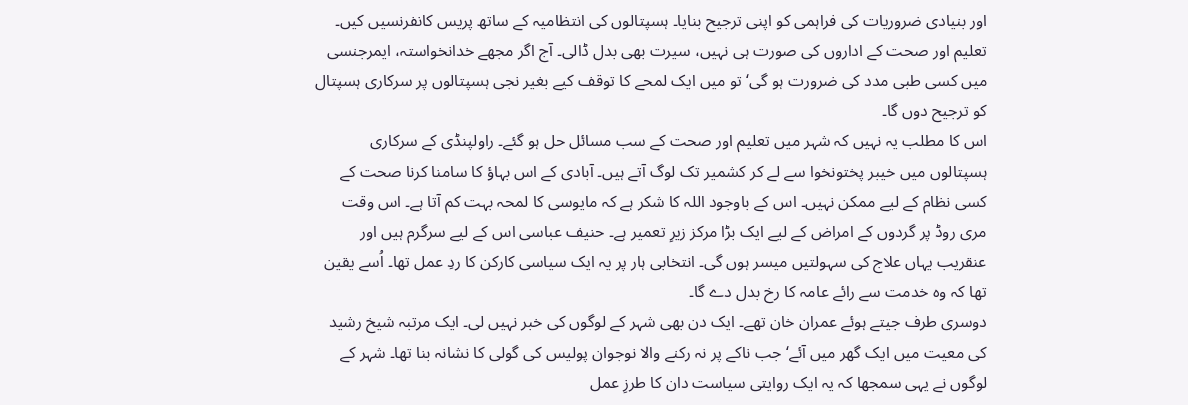اور بنیادی ضروریات کی فراہمی کو اپنی ترجیح بنایا۔ ہسپتالوں کی انتظامیہ کے ساتھ پریس کانفرنسیں کیں۔ تعلیم اور صحت کے اداروں کی صورت ہی نہیں، سیرت بھی بدل ڈالی۔ آج اگر مجھے خدانخواستہ، ایمرجنسی میں کسی طبی مدد کی ضرورت ہو گی‘ تو میں ایک لمحے کا توقف کیے بغیر نجی ہسپتالوں پر سرکاری ہسپتال کو ترجیح دوں گا۔
اس کا مطلب یہ نہیں کہ شہر میں تعلیم اور صحت کے سب مسائل حل ہو گئے۔ راولپنڈی کے سرکاری ہسپتالوں میں خیبر پختونخوا سے لے کر کشمیر تک لوگ آتے ہیں۔ آبادی کے اس بہاؤ کا سامنا کرنا صحت کے کسی نظام کے لیے ممکن نہیں۔ اس کے باوجود اللہ کا شکر ہے کہ مایوسی کا لمحہ بہت کم آتا ہے۔ اس وقت مری روڈ پر گردوں کے امراض کے لیے ایک بڑا مرکز زیرِ تعمیر ہے۔ حنیف عباسی اس کے لیے سرگرم ہیں اور عنقریب یہاں علاج کی سہولتیں میسر ہوں گی۔ انتخابی ہار پر یہ ایک سیاسی کارکن کا ردِ عمل تھا۔ اُسے یقین تھا کہ وہ خدمت سے رائے عامہ کا رخ بدل دے گا۔
دوسری طرف جیتے ہوئے عمران خان تھے۔ ایک دن بھی شہر کے لوگوں کی خبر نہیں لی۔ ایک مرتبہ شیخ رشید کی معیت میں ایک گھر میں آئے‘ جب ناکے پر نہ رکنے والا نوجوان پولیس کی گولی کا نشانہ بنا تھا۔ شہر کے لوگوں نے یہی سمجھا کہ یہ ایک روایتی سیاست دان کا طرزِ عمل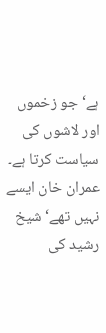ہے‘ جو زخموں اور لاشوں کی سیاست کرتا ہے۔ عمران خان ایسے نہیں تھے‘ شیخ رشید کی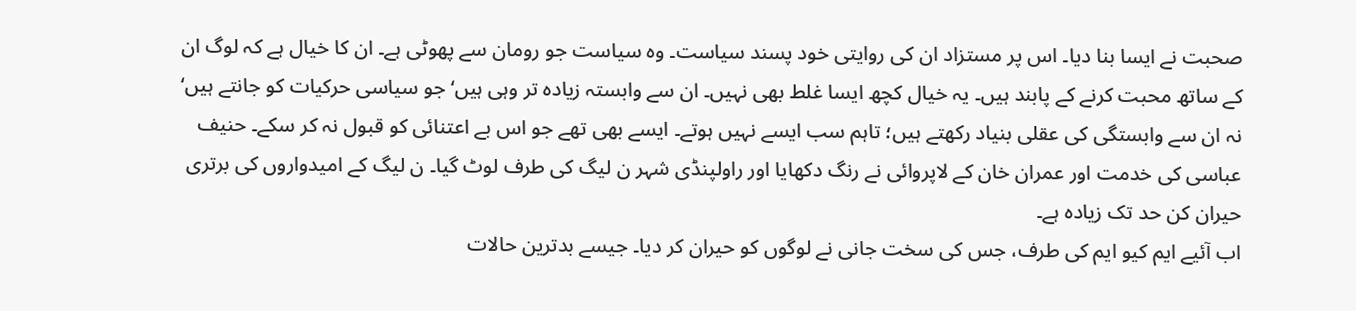صحبت نے ایسا بنا دیا۔ اس پر مستزاد ان کی روایتی خود پسند سیاست۔ وہ سیاست جو رومان سے پھوٹی ہے۔ ان کا خیال ہے کہ لوگ ان کے ساتھ محبت کرنے کے پابند ہیں۔ یہ خیال کچھ ایسا غلط بھی نہیں۔ ان سے وابستہ زیادہ تر وہی ہیں‘ جو سیاسی حرکیات کو جانتے ہیں‘ نہ ان سے وابستگی کی عقلی بنیاد رکھتے ہیں؛ تاہم سب ایسے نہیں ہوتے۔ ایسے بھی تھے جو اس بے اعتنائی کو قبول نہ کر سکے۔ حنیف عباسی کی خدمت اور عمران خان کے لاپروائی نے رنگ دکھایا اور راولپنڈی شہر ن لیگ کی طرف لوٹ گیا۔ ن لیگ کے امیدواروں کی برتری حیران کن حد تک زیادہ ہے۔
اب آئیے ایم کیو ایم کی طرف، جس کی سخت جانی نے لوگوں کو حیران کر دیا۔ جیسے بدترین حالات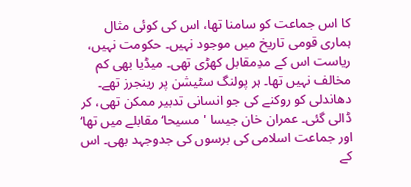کا اس جماعت کو سامنا تھا، اس کی کوئی مثال ہماری قومی تاریخ میں موجود نہیں۔ حکومت نہیں، ریاست اس کے مدِمقابل کھڑی تھی۔ میڈیا بھی کم مخالف نہیں تھا۔ ہر پولنگ سٹیشن پر رینجرز تھے۔ دھاندلی کو روکنے کی جو انسانی تدبیر ممکن تھی، کر ڈالی گئی۔ عمران خان جیسا 'مسیحا‘ مقابلے میں تھا‘ اور جماعت اسلامی کی برسوں کی جدوجہد بھی۔ اس کے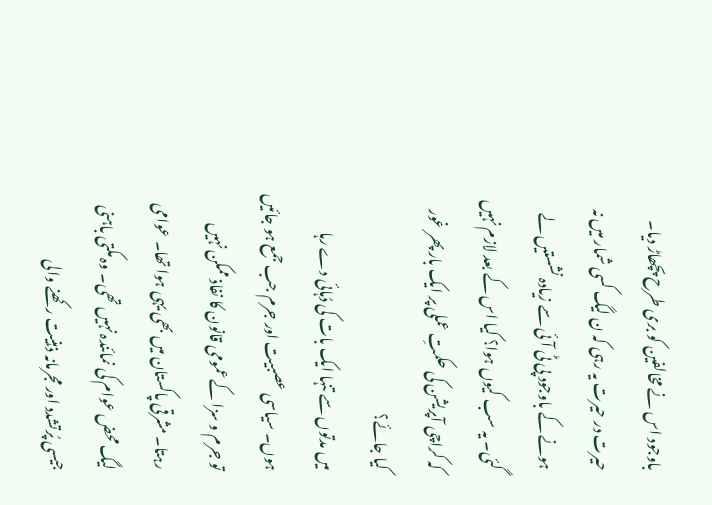باوجود اس نے مخالفین کو بری طرح پچھاڑ دیا۔ حیرت در حیرت یہ رہی کہ ن لیگ کسی شمار میں نہ ہونے کے باوجود پی ٹی آئی سے زیادہ نشستیں لے گئی۔ یہ سب کیوں ہوا؟ کیا اس کے بعد لازم نہیں کہ کراچی آپریشن کی حکمتِ عملی پر ایک بار پھر غور کیا جائے؟
میں مدتوں سے تنہا ایک بات کی دُہائی دے رہا ہوں۔ سیاسی عصبیت اور جرم جب جمع ہو جائیں تو جرم و سزا کے عمومی قانون کا نفاذ ممکن نہیں رہتا۔ مشرقی پاکستان میں بھی یہی ہوا تھا۔ عوامی لیگ محض عوام کی نمائندہ نہیں تھی۔ وہ مکتی باہنی جیسی پُرتشدد اور مجرمانہ ذہنیت رکھنے والی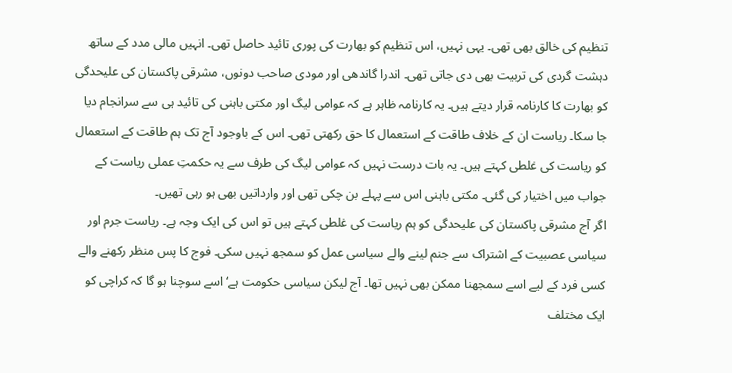تنظیم کی خالق بھی تھی۔ یہی نہیں، اس تنظیم کو بھارت کی پوری تائید حاصل تھی۔ انہیں مالی مدد کے ساتھ دہشت گردی کی تربیت بھی دی جاتی تھی۔ اندرا گاندھی اور مودی صاحب دونوں، مشرقی پاکستان کی علیحدگی کو بھارت کا کارنامہ قرار دیتے ہیں۔ یہ کارنامہ ظاہر ہے کہ عوامی لیگ اور مکتی باہنی کی تائید ہی سے سرانجام دیا جا سکا۔ ریاست ان کے خلاف طاقت کے استعمال کا حق رکھتی تھی۔ اس کے باوجود آج تک ہم طاقت کے استعمال کو ریاست کی غلطی کہتے ہیں۔ یہ بات درست نہیں کہ عوامی لیگ کی طرف سے یہ حکمتِ عملی ریاست کے جواب میں اختیار کی گئی۔ مکتی باہنی اس سے پہلے بن چکی تھی اور وارداتیں بھی ہو رہی تھیں۔
اگر آج مشرقی پاکستان کی علیحدگی کو ہم ریاست کی غلطی کہتے ہیں تو اس کی ایک وجہ ہے۔ ریاست جرم اور سیاسی عصبیت کے اشتراک سے جنم لینے والے سیاسی عمل کو سمجھ نہیں سکی۔ فوج کا پس منظر رکھنے والے کسی فرد کے لیے اسے سمجھنا ممکن بھی نہیں تھا۔ آج لیکن سیاسی حکومت ہے‘ اسے سوچنا ہو گا کہ کراچی کو ایک مختلف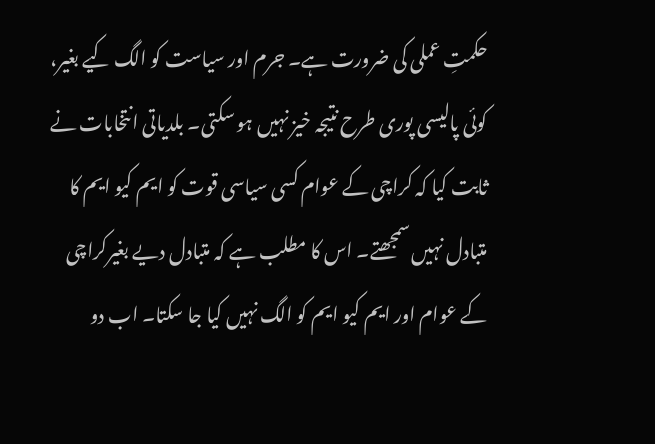حکمتِ عملی کی ضرورت ہے۔ جرم اور سیاست کو الگ کیے بغیر، کوئی پالیسی پوری طرح نتیجہ خیز نہیں ہو سکتی۔ بلدیاتی انتخابات نے ثابت کیا کہ کراچی کے عوام کسی سیاسی قوت کو ایم کیو ایم کا متبادل نہیں سمجھتے۔ اس کا مطلب ہے کہ متبادل دیے بغیرکراچی کے عوام اور ایم کیو ایم کو الگ نہیں کیا جا سکتا۔ اب دو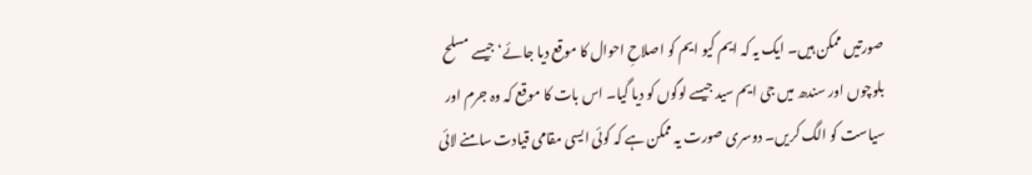صورتیں ممکن ہیں۔ ایک یہ کہ ایم کیو ایم کو اصلاحِ احوال کا موقع دیا جائے‘ جیسے مسلح بلوچوں اور سندھ میں جی ایم سید جیسے لوگوں کو دیا گیا۔ اس بات کا موقع کہ وہ جرم اور سیاست کو الگ کریں۔ دوسری صورت یہ ممکن ہے کہ کوئی ایسی مقامی قیادت سامنے لائی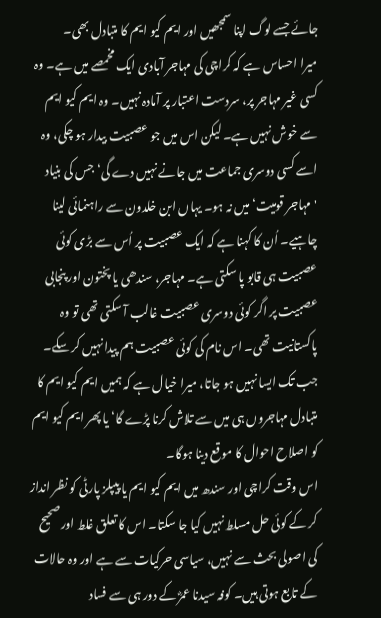جائے جسے لوگ اپنا سمجھیں اور ایم کیو ایم کا متبادل بھی۔
میرا احساس ہے کہ کراچی کی مہاجر آبادی ایک مخمصے میں ہے۔ وہ کسی غیر مہاجر پر، سردست اعتبار پر آمادہ نہیں۔ وہ ایم کیو ایم سے خوش نہیں ہے۔ لیکن اس میں جو عصبیت بیدار ہو چکی، وہ اسے کسی دوسری جماعت میں جانے نہیں دے گی‘ جس کی بنیاد 'مہاجر قومیت‘ میں نہ ہو۔ یہاں ابن خلدون سے راہنمائی لینا چاہیے۔ اُن کا کہنا ہے کہ ایک عصبیت پر اُس سے بڑی کوئی عصبیت ہی قابو پا سکتی ہے۔ مہاجر، سندھی یا پختون اور پنجابی عصبیت پر اگر کوئی دوسری عصبیت غالب آ سکتی تھی تو وہ پاکستانیت تھی۔ اس نام کی کوئی عصبیت ہم پیدا نہیں کر سکے۔ جب تک ایسا نہیں ہو جاتا، میرا خیال ہے کہ ہمیں ایم کیو ایم کا متبادل مہاجروں ہی میں سے تلاش کرنا پڑے گا‘ یا پھر ایم کیو ایم کو اصلاح احوال کا موقع دینا ہوگا۔
اس وقت کراچی اور سندھ میں ایم کیو ایم یا پیپلز پارٹی کو نظر انداز کر کے کوئی حل مسلط نہیں کیا جا سکتا۔ اس کا تعلق غلط اور صحیح کی اصولی بحث سے نہیں، سیاسی حرکیات سے ہے اور وہ حالات کے تابع ہوتی ہیں۔ کوفہ سیدنا عمرؓ کے دور ہی سے فساد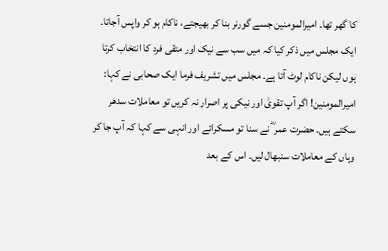کا گھر تھا۔ امیرالمومنین جسے گورنر بنا کر بھیجتے، ناکام ہو کر واپس آجاتا۔ ایک مجلس میں ذکر کیا کہ میں سب سے نیک اور متقی فرد کا انتخاب کرتا ہوں لیکن ناکام لوٹ آتا ہے۔ مجلس میں تشریف فرما ایک صحابی نے کہا: امیرالمومنین! اگر آپ تقویٰ اور نیکی پر اصرار نہ کریں تو معاملات سدھر سکتے ہیں۔ حضرت عمر ؓ نے سنا تو مسکرائے اور انہی سے کہا کہ آپ جا کر وہاں کے معاملات سنبھال لیں۔ اس کے بعد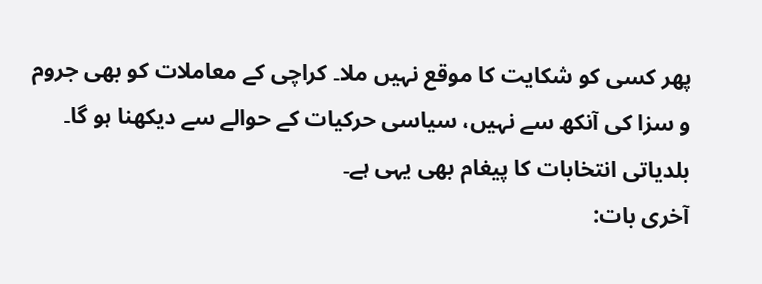پھر کسی کو شکایت کا موقع نہیں ملا۔ کراچی کے معاملات کو بھی جروم و سزا کی آنکھ سے نہیں، سیاسی حرکیات کے حوالے سے دیکھنا ہو گا۔ بلدیاتی انتخابات کا پیغام بھی یہی ہے۔
آخری بات: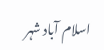اسلام آباد شہر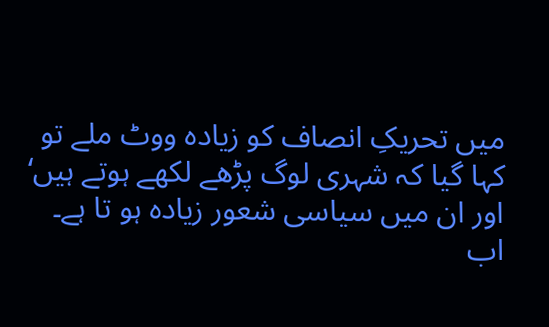میں تحریکِ انصاف کو زیادہ ووٹ ملے تو کہا گیا کہ شہری لوگ پڑھے لکھے ہوتے ہیں‘ اور ان میں سیاسی شعور زیادہ ہو تا ہے۔ اب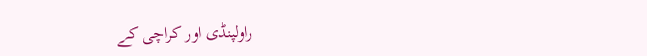راولپنڈی اور کراچی کے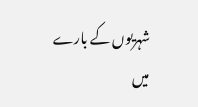شہریوں کے بارے میں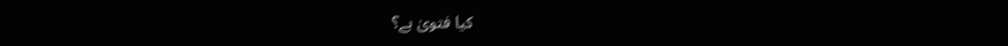کیا فتویٰ ہے؟